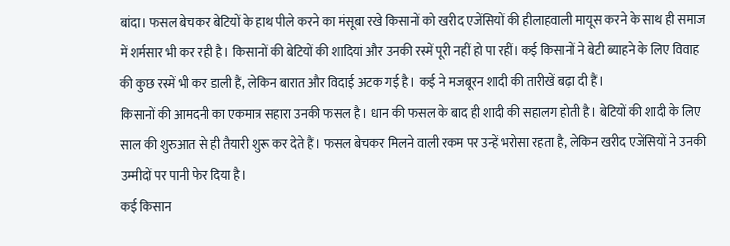बांदा। फसल बेचकर बेटियों के हाथ पीले करने का मंसूबा रखे किसानों को खरीद एजेंसियों की हीलाहवाली मायूस करने के साथ ही समाज में शर्मसार भी कर रही है। किसानों की बेटियों की शादियां और उनकी रस्में पूरी नहीं हो पा रहीं। कई किसानों ने बेटी ब्याहने के लिए विवाह की कुछ रस्में भी कर डाली हैं, लेकिन बारात और विदाई अटक गई है। कई ने मजबूरन शादी की तारीखें बढ़ा दी हैं।
किसानों की आमदनी का एकमात्र सहारा उनकी फसल है। धान की फसल के बाद ही शादी की सहालग होती है। बेटियों की शादी के लिए साल की शुरुआत से ही तैयारी शुरू कर देते हैं। फसल बेचकर मिलने वाली रकम पर उन्हें भरोसा रहता है, लेकिन खरीद एजेंसियों ने उनकी उम्मीदों पर पानी फेर दिया है।
कई किसान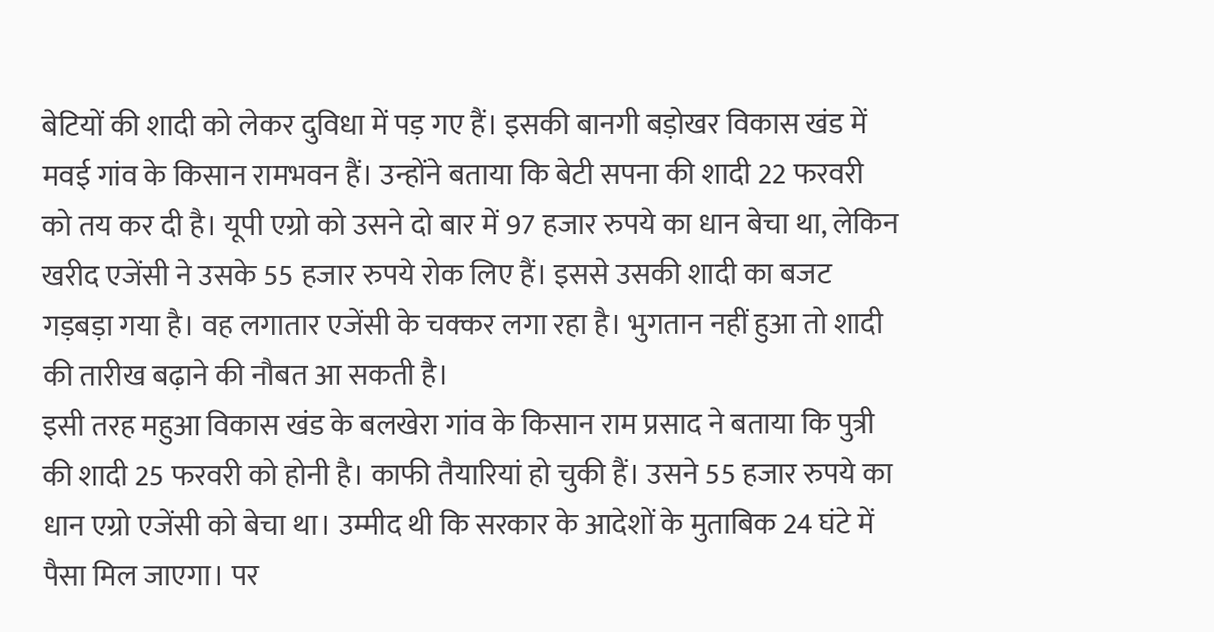बेटियों की शादी को लेकर दुविधा में पड़ गए हैं। इसकी बानगी बड़ोखर विकास खंड में मवई गांव के किसान रामभवन हैं। उन्होंने बताया कि बेटी सपना की शादी 22 फरवरी को तय कर दी है। यूपी एग्रो को उसने दो बार में 97 हजार रुपये का धान बेचा था, लेकिन खरीद एजेंसी ने उसके 55 हजार रुपये रोक लिए हैं। इससे उसकी शादी का बजट गड़बड़ा गया है। वह लगातार एजेंसी के चक्कर लगा रहा है। भुगतान नहीं हुआ तो शादी की तारीख बढ़ाने की नौबत आ सकती है।
इसी तरह महुआ विकास खंड के बलखेरा गांव के किसान राम प्रसाद ने बताया कि पुत्री की शादी 25 फरवरी को होनी है। काफी तैयारियां हो चुकी हैं। उसने 55 हजार रुपये का धान एग्रो एजेंसी को बेचा था। उम्मीद थी कि सरकार के आदेशों के मुताबिक 24 घंटे में पैसा मिल जाएगा। पर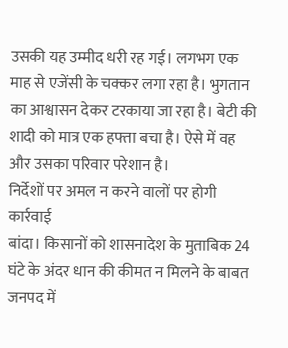उसकी यह उम्मीद धरी रह गई। लगभग एक माह से एजेंसी के चक्कर लगा रहा है। भुगतान का आश्वासन देकर टरकाया जा रहा है। बेटी की शादी को मात्र एक हफ्ता बचा है। ऐसे में वह और उसका परिवार परेशान है।
निर्देशों पर अमल न करने वालों पर होगी कार्रवाई
बांदा। किसानों को शासनादेश के मुताबिक 24 घंटे के अंदर धान की कीमत न मिलने के बाबत जनपद में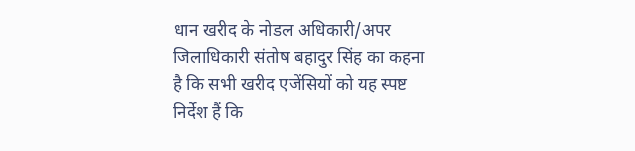धान खरीद के नोडल अधिकारी/अपर जिलाधिकारी संतोष बहादुर सिंह का कहना है कि सभी खरीद एजेंसियों को यह स्पष्ट निर्देश हैं कि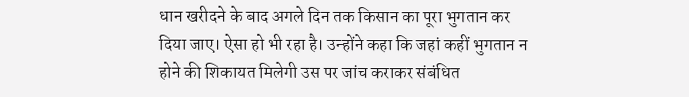धान खरीदने के बाद अगले दिन तक किसान का पूरा भुगतान कर दिया जाए। ऐसा हो भी रहा है। उन्होंने कहा कि जहां कहीं भुगतान न होने की शिकायत मिलेगी उस पर जांच कराकर संबंधित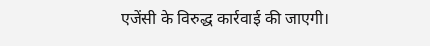एजेंसी के विरुद्ध कार्रवाई की जाएगी।